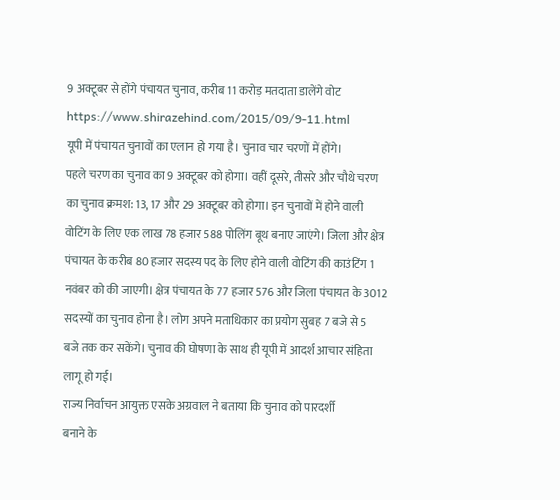9 अक्टूबर से होंगे पंचायत चुनाव, करीब 11 करोड़ मतदाता डालेंगे वोट
https://www.shirazehind.com/2015/09/9-11.html
यूपी में पंचायत चुनावों का एलान हो गया है। चुनाव चार चरणों में होंगे।
पहले चरण का चुनाव का 9 अक्टूबर को होगा। वहीं दूसरे, तीसरे और चौथे चरण
का चुनाव क्रमश: 13, 17 और 29 अक्टूबर को होगा। इन चुनावों में होने वाली
वोटिंग के लिए एक लाख 78 हजार 588 पोलिंग बूथ बनाए जाएंगे। जिला और क्षेत्र
पंचायत के करीब 80 हजार सदस्य पद के लिए होने वाली वोटिंग की काउंटिंग 1
नवंबर को की जाएगी। क्षेत्र पंचायत के 77 हजार 576 और जिला पंचायत के 3012
सदस्यों का चुनाव होना है। लोग अपने मताधिकार का प्रयोग सुबह 7 बजे से 5
बजे तक कर सकेंगे। चुनाव की घोषणा के साथ ही यूपी में आदर्श आचार संहिता
लागू हो गई।
राज्य निर्वाचन आयुक्त एसके अग्रवाल ने बताया कि चुनाव को पारदर्शी
बनाने के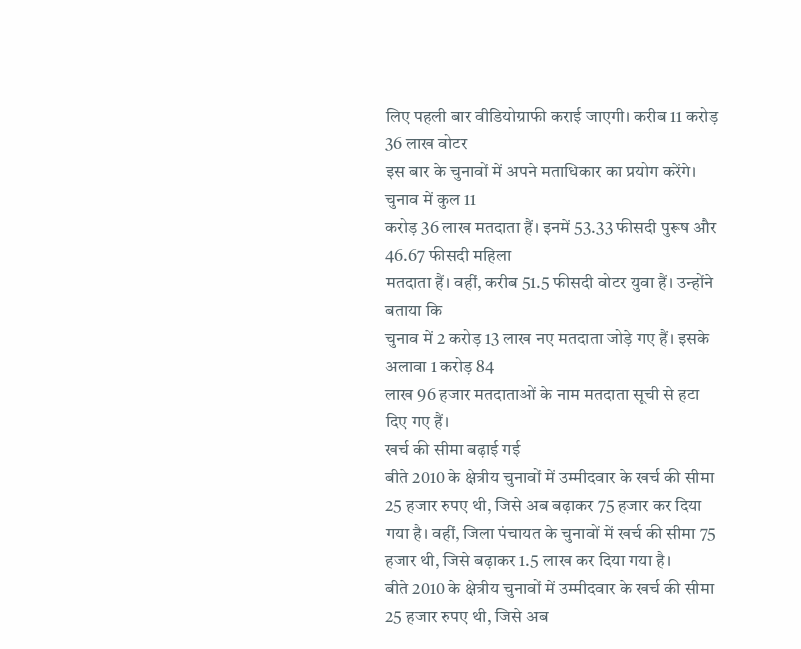लिए पहली बार वीडियोग्राफी कराई जाएगी। करीब 11 करोड़ 36 लाख वोटर
इस बार के चुनावों में अपने मताधिकार का प्रयोग करेंगे। चुनाव में कुल 11
करोड़ 36 लाख मतदाता हैं। इनमें 53.33 फीसदी पुरूष और 46.67 फीसदी महिला
मतदाता हैं। वहीं, करीब 51.5 फीसदी वोटर युवा हैं। उन्होंने बताया कि
चुनाव में 2 करोड़ 13 लाख नए मतदाता जोड़े गए हैं। इसके अलावा 1 करोड़ 84
लाख 96 हजार मतदाताओं के नाम मतदाता सूची से हटा दिए गए हैं।
खर्च की सीमा बढ़ाई गई
बीते 2010 के क्षेत्रीय चुनावों में उम्मीदवार के खर्च की सीमा 25 हजार रुपए थी, जिसे अब बढ़ाकर 75 हजार कर दिया गया है। वहीं, जिला पंचायत के चुनावों में खर्च की सीमा 75 हजार थी, जिसे बढ़ाकर 1.5 लाख कर दिया गया है।
बीते 2010 के क्षेत्रीय चुनावों में उम्मीदवार के खर्च की सीमा 25 हजार रुपए थी, जिसे अब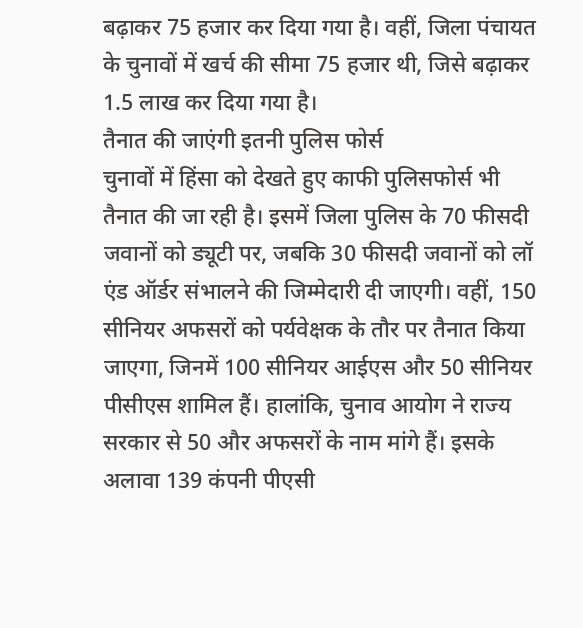बढ़ाकर 75 हजार कर दिया गया है। वहीं, जिला पंचायत के चुनावों में खर्च की सीमा 75 हजार थी, जिसे बढ़ाकर 1.5 लाख कर दिया गया है।
तैनात की जाएंगी इतनी पुलिस फोर्स
चुनावों में हिंसा को देखते हुए काफी पुलिसफोर्स भी तैनात की जा रही है। इसमें जिला पुलिस के 70 फीसदी जवानों को ड्यूटी पर, जबकि 30 फीसदी जवानों को लॉ एंड ऑर्डर संभालने की जिम्मेदारी दी जाएगी। वहीं, 150 सीनियर अफसरों को पर्यवेक्षक के तौर पर तैनात किया जाएगा, जिनमें 100 सीनियर आईएस और 50 सीनियर पीसीएस शामिल हैं। हालांकि, चुनाव आयोग ने राज्य सरकार से 50 और अफसरों के नाम मांगे हैं। इसके अलावा 139 कंपनी पीएसी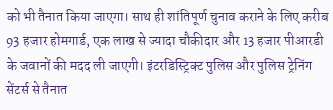को भी तैनात किया जाएगा। साथ ही शांतिपूर्ण चुनाव कराने के लिए करीब 93 हजार होमगार्ड, एक लाख से ज्यादा चौकीदार और 13 हजार पीआरडी के जवानों की मदद ली जाएगी। इंटरडिस्ट्रिक्ट पुलिस और पुलिस ट्रेनिंग सेंटर्स से तैनात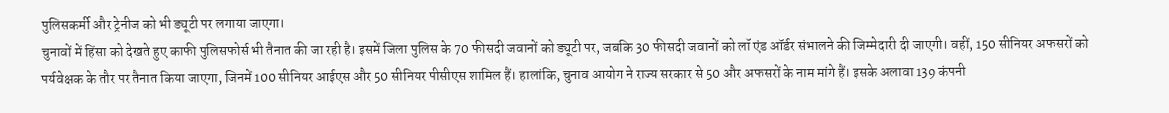पुलिसकर्मी और ट्रेनीज को भी ड्यूटी पर लगाया जाएगा।
चुनावों में हिंसा को देखते हुए काफी पुलिसफोर्स भी तैनात की जा रही है। इसमें जिला पुलिस के 70 फीसदी जवानों को ड्यूटी पर, जबकि 30 फीसदी जवानों को लॉ एंड ऑर्डर संभालने की जिम्मेदारी दी जाएगी। वहीं, 150 सीनियर अफसरों को पर्यवेक्षक के तौर पर तैनात किया जाएगा, जिनमें 100 सीनियर आईएस और 50 सीनियर पीसीएस शामिल हैं। हालांकि, चुनाव आयोग ने राज्य सरकार से 50 और अफसरों के नाम मांगे हैं। इसके अलावा 139 कंपनी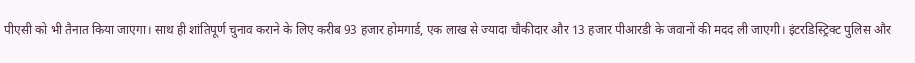पीएसी को भी तैनात किया जाएगा। साथ ही शांतिपूर्ण चुनाव कराने के लिए करीब 93 हजार होमगार्ड, एक लाख से ज्यादा चौकीदार और 13 हजार पीआरडी के जवानों की मदद ली जाएगी। इंटरडिस्ट्रिक्ट पुलिस और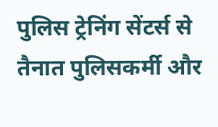पुलिस ट्रेनिंग सेंटर्स से तैनात पुलिसकर्मी और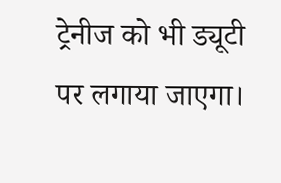ट्रेनीज को भी ड्यूटी पर लगाया जाएगा।